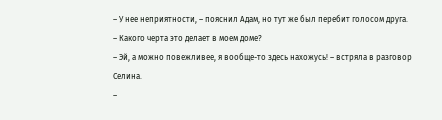– У нее неприятности, – пояснил Адам, но тут же был перебит голосом друга.
– Какого черта это делает в моем доме?
– Эй, а можно повежливее, я вообще-то здесь нахожусь! – встряла в разговор Селина.
–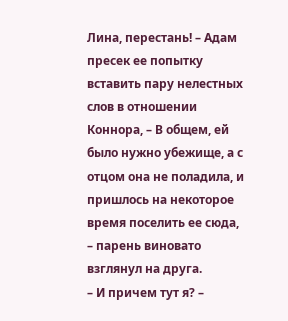Лина, перестань! – Адам пресек ее попытку вставить пару нелестных слов в отношении Коннора, – В общем, ей было нужно убежище, а с отцом она не поладила, и пришлось на некоторое время поселить ее сюда, – парень виновато взглянул на друга.
– И причем тут я? –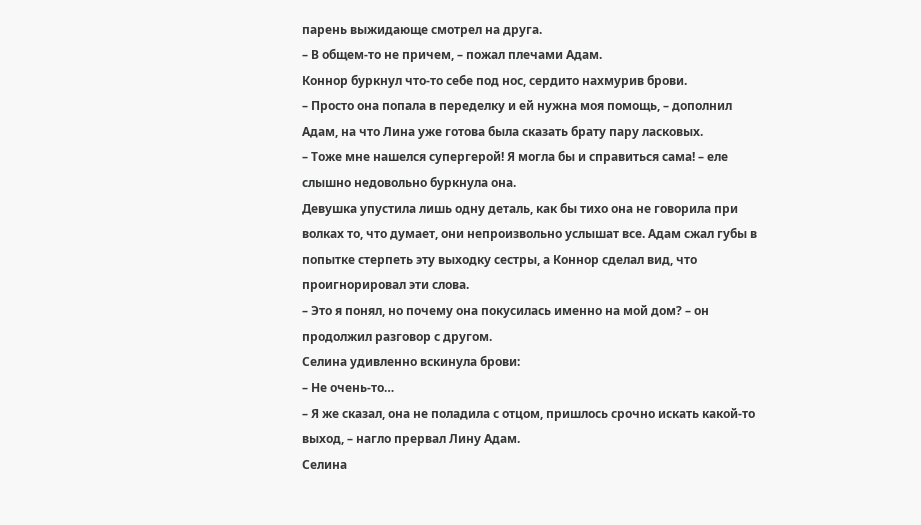парень выжидающе смотрел на друга.
– В общем-то не причем, – пожал плечами Адам.
Коннор буркнул что-то себе под нос, сердито нахмурив брови.
– Просто она попала в переделку и ей нужна моя помощь, – дополнил Адам, на что Лина уже готова была сказать брату пару ласковых.
– Тоже мне нашелся супергерой! Я могла бы и справиться сама! – еле слышно недовольно буркнула она.
Девушка упустила лишь одну деталь, как бы тихо она не говорила при волках то, что думает, они непроизвольно услышат все. Адам сжал губы в попытке стерпеть эту выходку сестры, а Коннор сделал вид, что проигнорировал эти слова.
– Это я понял, но почему она покусилась именно на мой дом? – он продолжил разговор с другом.
Селина удивленно вскинула брови:
– Не очень-то…
– Я же сказал, она не поладила с отцом, пришлось срочно искать какой-то выход, – нагло прервал Лину Адам.
Селина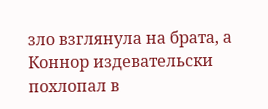зло взглянула на брата, а Коннор издевательски похлопал в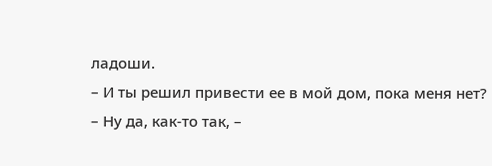ладоши.
– И ты решил привести ее в мой дом, пока меня нет?
– Ну да, как-то так, –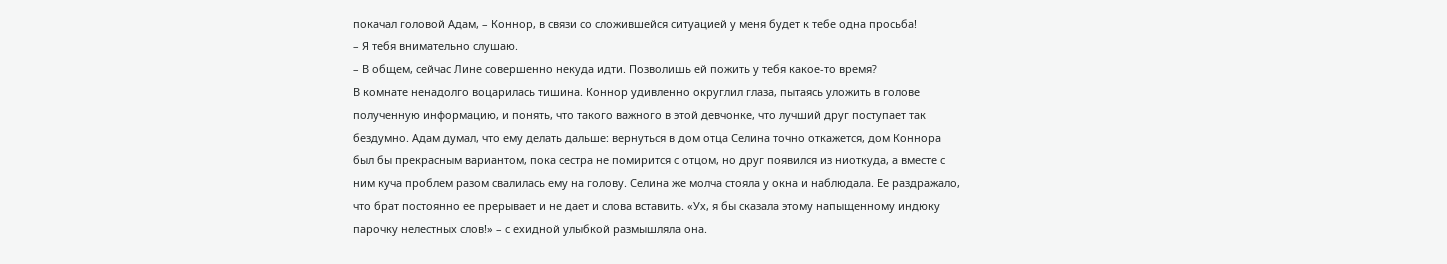покачал головой Адам, – Коннор, в связи со сложившейся ситуацией у меня будет к тебе одна просьба!
– Я тебя внимательно слушаю.
– В общем, сейчас Лине совершенно некуда идти. Позволишь ей пожить у тебя какое-то время?
В комнате ненадолго воцарилась тишина. Коннор удивленно округлил глаза, пытаясь уложить в голове полученную информацию, и понять, что такого важного в этой девчонке, что лучший друг поступает так бездумно. Адам думал, что ему делать дальше: вернуться в дом отца Селина точно откажется, дом Коннора был бы прекрасным вариантом, пока сестра не помирится с отцом, но друг появился из ниоткуда, а вместе с ним куча проблем разом свалилась ему на голову. Селина же молча стояла у окна и наблюдала. Ее раздражало, что брат постоянно ее прерывает и не дает и слова вставить. «Ух, я бы сказала этому напыщенному индюку парочку нелестных слов!» – с ехидной улыбкой размышляла она.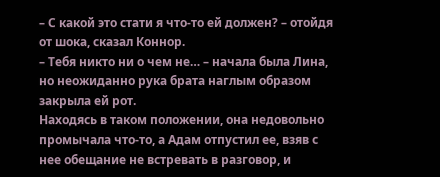– С какой это стати я что-то ей должен? – отойдя от шока, сказал Коннор.
– Тебя никто ни о чем не… – начала была Лина, но неожиданно рука брата наглым образом закрыла ей рот.
Находясь в таком положении, она недовольно промычала что-то, а Адам отпустил ее, взяв с нее обещание не встревать в разговор, и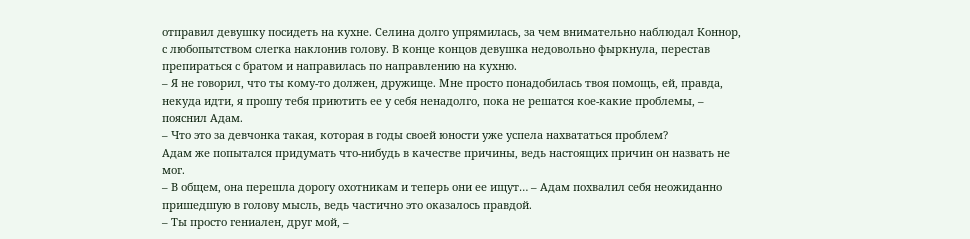отправил девушку посидеть на кухне. Селина долго упрямилась, за чем внимательно наблюдал Коннор, с любопытством слегка наклонив голову. В конце концов девушка недовольно фыркнула, перестав препираться с братом и направилась по направлению на кухню.
– Я не говорил, что ты кому-то должен, дружище. Мне просто понадобилась твоя помощь, ей, правда, некуда идти, я прошу тебя приютить ее у себя ненадолго, пока не решатся кое-какие проблемы, – пояснил Адам.
– Что это за девчонка такая, которая в годы своей юности уже успела нахвататься проблем?
Адам же попытался придумать что-нибудь в качестве причины, ведь настоящих причин он назвать не мог.
– В общем, она перешла дорогу охотникам и теперь они ее ищут… – Адам похвалил себя неожиданно пришедшую в голову мысль, ведь частично это оказалось правдой.
– Ты просто гениален, друг мой, –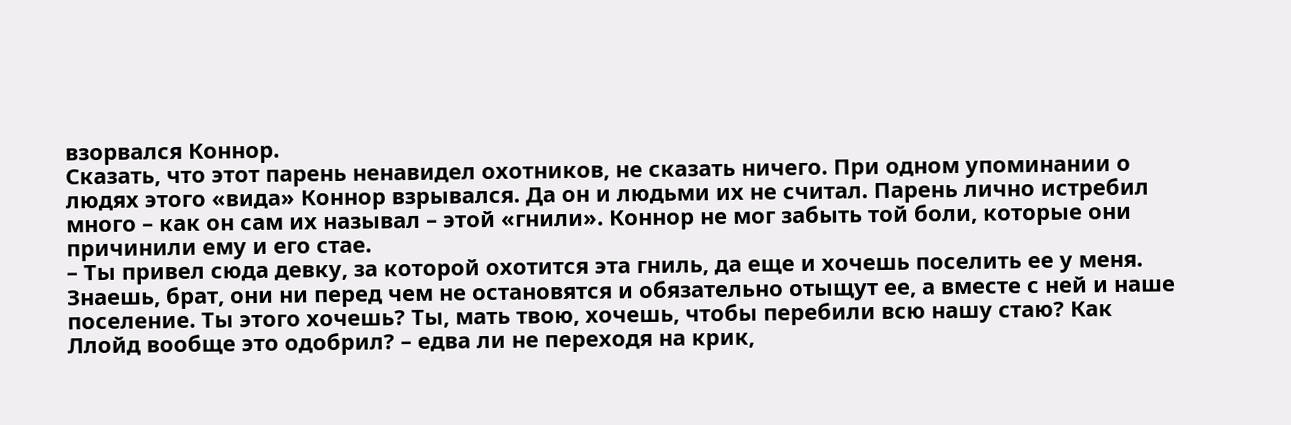взорвался Коннор.
Сказать, что этот парень ненавидел охотников, не сказать ничего. При одном упоминании о людях этого «вида» Коннор взрывался. Да он и людьми их не считал. Парень лично истребил много – как он сам их называл – этой «гнили». Коннор не мог забыть той боли, которые они причинили ему и его стае.
– Ты привел сюда девку, за которой охотится эта гниль, да еще и хочешь поселить ее у меня. Знаешь, брат, они ни перед чем не остановятся и обязательно отыщут ее, а вместе с ней и наше поселение. Ты этого хочешь? Ты, мать твою, хочешь, чтобы перебили всю нашу стаю? Как Ллойд вообще это одобрил? – едва ли не переходя на крик,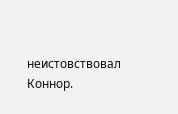неистовствовал Коннор.